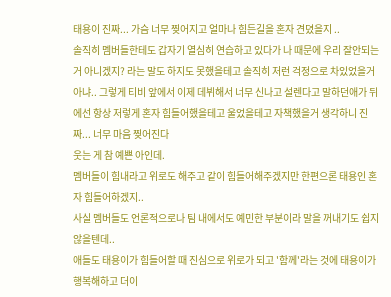태용이 진짜... 가슴 너무 찢어지고 얼마나 힘든길을 혼자 견뎠을지 ..
솔직히 멤버들한테도 갑자기 열심히 연습하고 있다가 나 때문에 우리 잘안되는거 아니겠지? 라는 말도 하지도 못했을테고 솔직히 저런 걱정으로 차있었을거아냐.. 그렇게 티비 앞에서 이제 데뷔해서 너무 신나고 설렌다고 말하던애가 뒤에선 항상 저렇게 혼자 힘들어했을테고 울었을테고 자책했을거 생각하니 진짜... 너무 마음 찢어진다
웃는 게 참 예쁜 아인데.
멤버들이 힘내라고 위로도 해주고 같이 힘들어해주겠지만 한편으론 태용인 혼자 힘들어하겠지..
사실 멤버들도 언론적으로나 팀 내에서도 예민한 부분이라 말을 꺼내기도 쉽지 않을텐데..
애들도 태용이가 힘들어할 때 진심으로 위로가 되고 '함께'라는 것에 태용이가 행복해하고 더이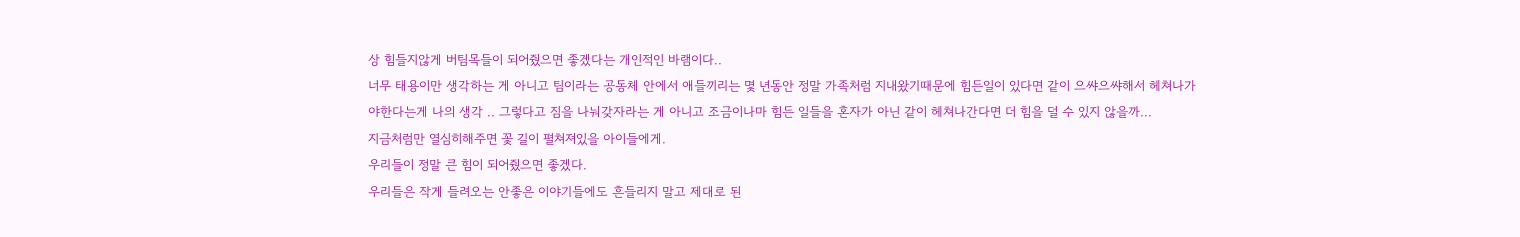상 힘들지않게 버팀목들이 되어줬으면 좋겠다는 개인적인 바램이다..
너무 태용이만 생각하는 게 아니고 팀이라는 공동체 안에서 애들끼리는 몇 년동안 정말 가족처럼 지내왔기때문에 힘든일이 있다면 같이 으쌰으쌰해서 헤쳐나가야한다는게 나의 생각 .. 그렇다고 짐을 나눠갖자라는 게 아니고 조금이나마 힘든 일들을 혼자가 아닌 같이 헤쳐나간다면 더 힘을 덜 수 있지 않을까...
지금처럼만 열심히해주면 꽃 길이 펼쳐져있을 아이들에게.
우리들이 정말 큰 힘이 되어줬으면 좋겠다.
우리들은 작게 들려오는 안좋은 이야기들에도 흔들리지 말고 제대로 된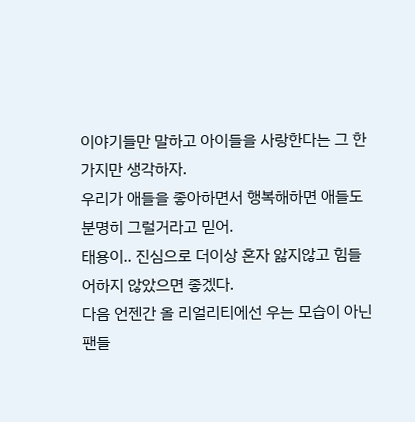이야기들만 말하고 아이들을 사랑한다는 그 한가지만 생각하자.
우리가 애들을 좋아하면서 행복해하면 애들도 분명히 그럴거라고 믿어.
태용이.. 진심으로 더이상 혼자 앓지않고 힘들어하지 않았으면 좋겠다.
다음 언젠간 올 리얼리티에선 우는 모습이 아닌 팬들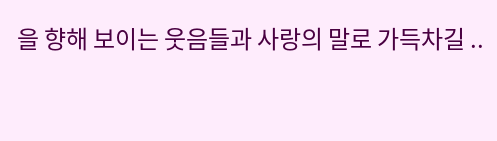을 향해 보이는 웃음들과 사랑의 말로 가득차길 ..